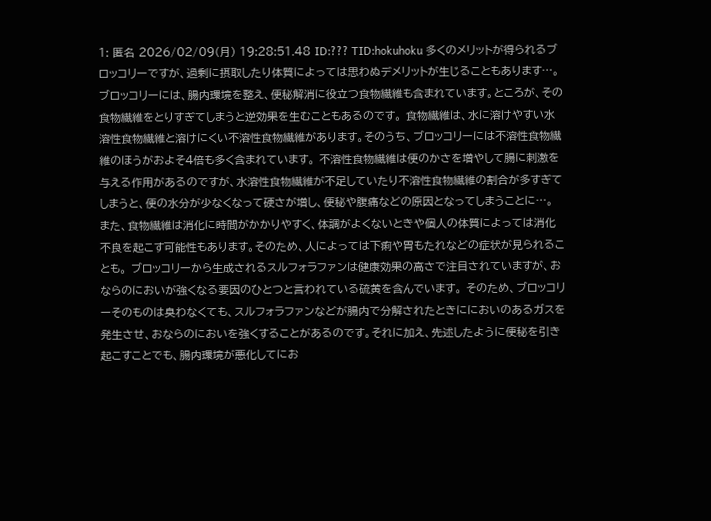1: 匿名 2026/02/09(月) 19:28:51.48 ID:??? TID:hokuhoku 多くのメリットが得られるブロッコリーですが、過剰に摂取したり体質によっては思わぬデメリットが生じることもあります…。 ブロッコリーには、腸内環境を整え、便秘解消に役立つ食物繊維も含まれています。ところが、その食物繊維をとりすぎてしまうと逆効果を生むこともあるのです。 食物繊維は、水に溶けやすい水溶性食物繊維と溶けにくい不溶性食物繊維があります。そのうち、ブロッコリーには不溶性食物繊維のほうがおよそ4倍も多く含まれています。 不溶性食物繊維は便のかさを増やして腸に刺激を与える作用があるのですが、水溶性食物繊維が不足していたり不溶性食物繊維の割合が多すぎてしまうと、便の水分が少なくなって硬さが増し、便秘や腹痛などの原因となってしまうことに…。 また、食物繊維は消化に時間がかかりやすく、体調がよくないときや個人の体質によっては消化不良を起こす可能性もあります。そのため、人によっては下痢や胃もたれなどの症状が見られることも。 ブロッコリーから生成されるスルフォラファンは健康効果の高さで注目されていますが、おならのにおいが強くなる要因のひとつと言われている硫黄を含んでいます。 そのため、ブロッコリーそのものは臭わなくても、スルフォラファンなどが腸内で分解されたときににおいのあるガスを発生させ、おならのにおいを強くすることがあるのです。それに加え、先述したように便秘を引き起こすことでも、腸内環境が悪化してにお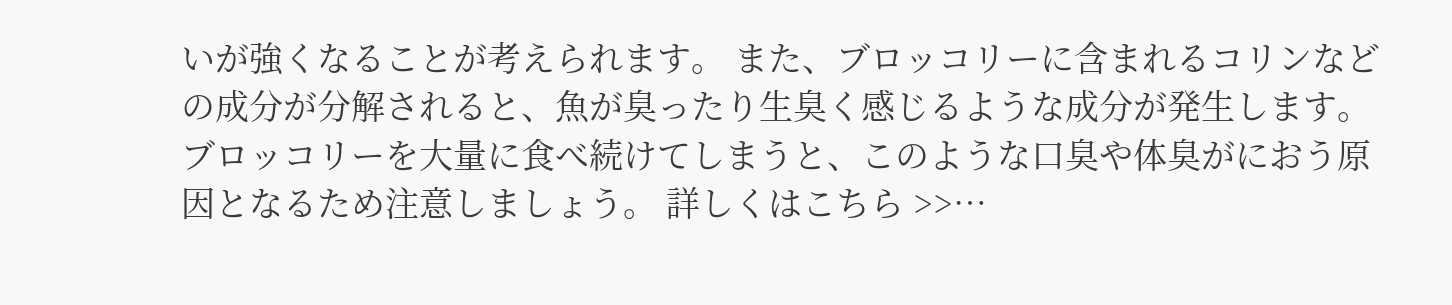いが強くなることが考えられます。 また、ブロッコリーに含まれるコリンなどの成分が分解されると、魚が臭ったり生臭く感じるような成分が発生します。ブロッコリーを大量に食べ続けてしまうと、このような口臭や体臭がにおう原因となるため注意しましょう。 詳しくはこちら >>…